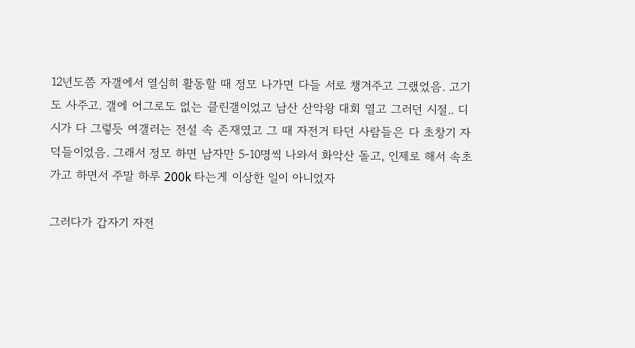12년도쯤 자갤에서 열심히 활동할 때 정모 나가면 다들 서로 챙겨주고 그랬었음. 고기도 사주고. 갤에 어그로도 없는 클린갤이었고 남산 산악왕 대회 열고 그러던 시절.. 디시가 다 그렇듯 여갤러는 전설 속 존재였고 그 때 자전거 타던 사람들은 다 초창기 자덕들이었음. 그래서 정모 하면 남자만 5-10명씩 나와서 화악산 돌고, 인제로 해서 속초 가고 하면서 주말 하루 200k 타는게 이상한 일이 아니었자

그러다가 갑자기 자전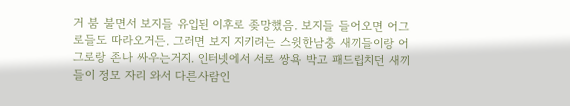거 붐 불면서 보지들 유입된 이후로 좆망했음. 보지들 들어오면 어그로들도 따라오거든. 그러면 보지 지키려는 스윗한남충 새끼들이랑 어그로랑 존나 싸우는거지. 인터넷에서 서로 쌍욕 박고 패드립치던 새끼들이 정모 자리 와서 다른사람인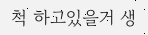척 하고있을거 생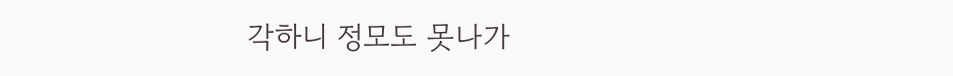각하니 정모도 못나가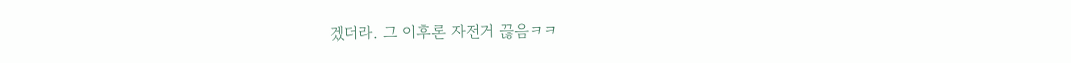겠더라. 그 이후론 자전거 끊음ㅋㅋ